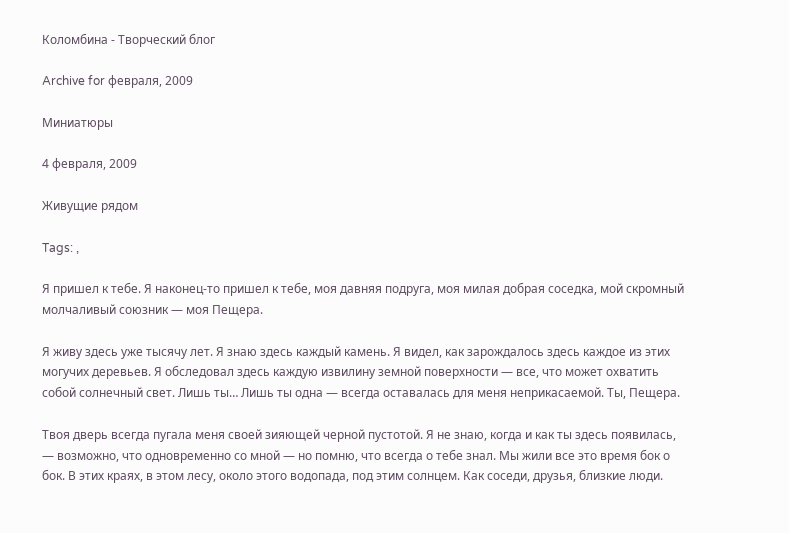Коломбина - Творческий блог

Archive for февраля, 2009

Миниатюры

4 февраля, 2009

Живущие рядом

Tags: ,

Я пришел к тебе. Я наконец-то пришел к тебе, моя давняя подруга, моя милая добрая соседка, мой скромный молчаливый союзник — моя Пещера.

Я живу здесь уже тысячу лет. Я знаю здесь каждый камень. Я видел, как зарождалось здесь каждое из этих могучих деревьев. Я обследовал здесь каждую извилину земной поверхности — все, что может охватить собой солнечный свет. Лишь ты… Лишь ты одна — всегда оставалась для меня неприкасаемой. Ты, Пещера.

Твоя дверь всегда пугала меня своей зияющей черной пустотой. Я не знаю, когда и как ты здесь появилась, — возможно, что одновременно со мной — но помню, что всегда о тебе знал. Мы жили все это время бок о бок. В этих краях, в этом лесу, около этого водопада, под этим солнцем. Как соседи, друзья, близкие люди.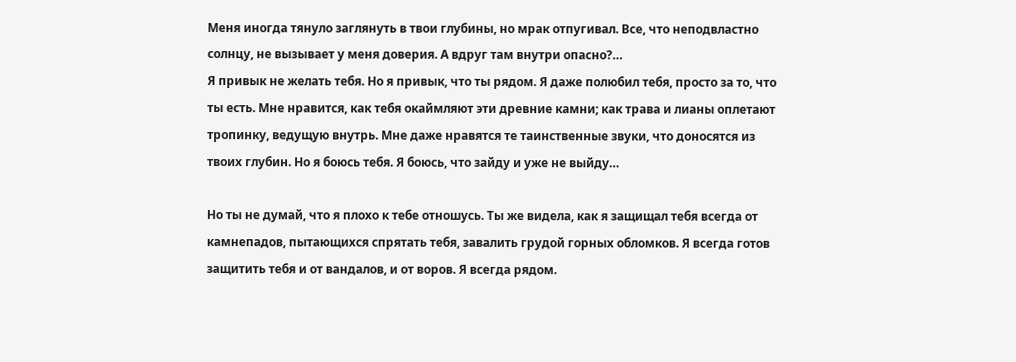Меня иногда тянуло заглянуть в твои глубины, но мрак отпугивал. Все, что неподвластно солнцу, не вызывает у меня доверия. А вдруг там внутри опасно?…
Я привык не желать тебя. Но я привык, что ты рядом. Я даже полюбил тебя, просто за то, что ты есть. Мне нравится, как тебя окаймляют эти древние камни; как трава и лианы оплетают тропинку, ведущую внутрь. Мне даже нравятся те таинственные звуки, что доносятся из твоих глубин. Но я боюсь тебя. Я боюсь, что зайду и уже не выйду…

Но ты не думай, что я плохо к тебе отношусь. Ты же видела, как я защищал тебя всегда от камнепадов, пытающихся спрятать тебя, завалить грудой горных обломков. Я всегда готов защитить тебя и от вандалов, и от воров. Я всегда рядом.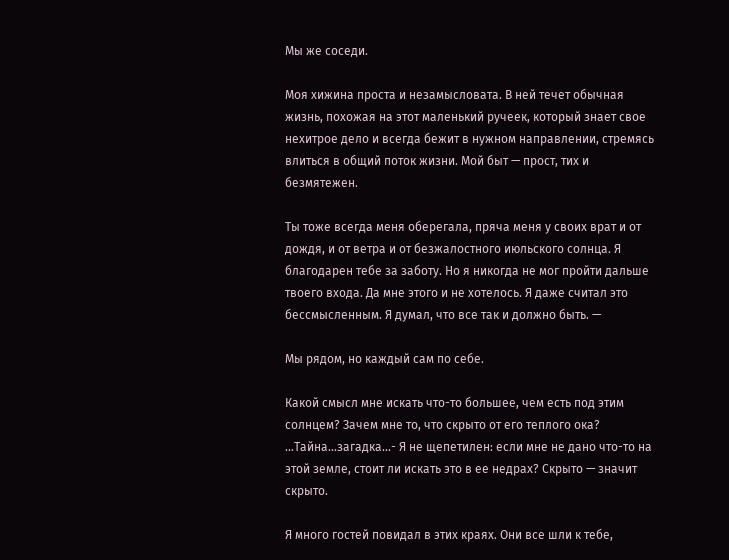Мы же соседи.

Моя хижина проста и незамысловата. В ней течет обычная жизнь, похожая на этот маленький ручеек, который знает свое нехитрое дело и всегда бежит в нужном направлении, стремясь влиться в общий поток жизни. Мой быт — прост, тих и безмятежен.

Ты тоже всегда меня оберегала, пряча меня у своих врат и от дождя, и от ветра и от безжалостного июльского солнца. Я благодарен тебе за заботу. Но я никогда не мог пройти дальше твоего входа. Да мне этого и не хотелось. Я даже считал это бессмысленным. Я думал, что все так и должно быть. —

Мы рядом, но каждый сам по себе.

Какой смысл мне искать что-то большее, чем есть под этим солнцем? Зачем мне то, что скрыто от его теплого ока? …Тайна…загадка…- Я не щепетилен: если мне не дано что-то на этой земле, стоит ли искать это в ее недрах? Скрыто — значит скрыто.

Я много гостей повидал в этих краях. Они все шли к тебе,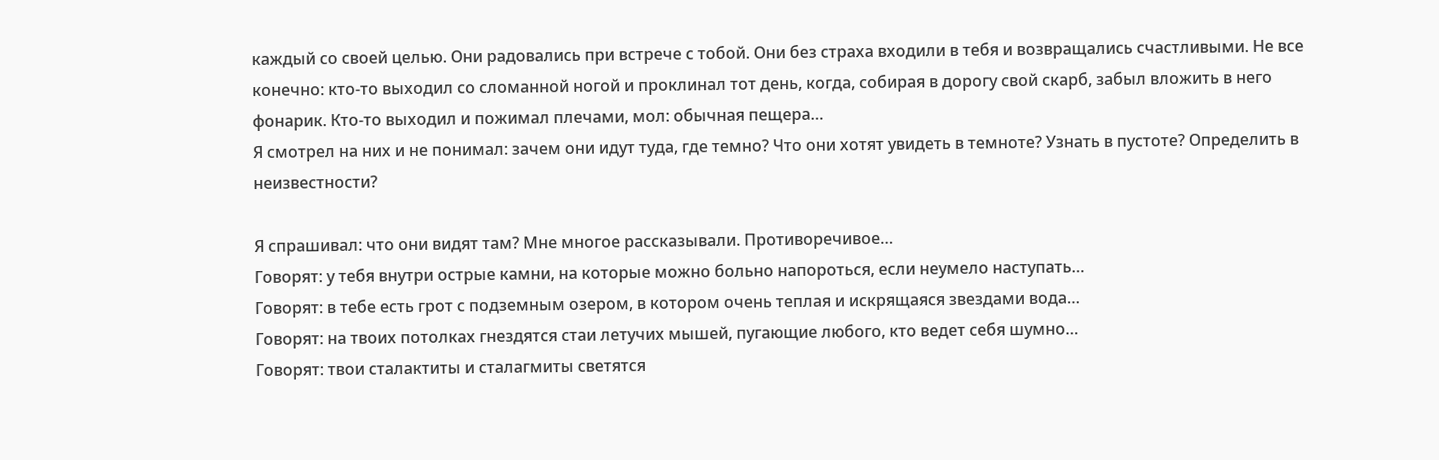каждый со своей целью. Они радовались при встрече с тобой. Они без страха входили в тебя и возвращались счастливыми. Не все конечно: кто-то выходил со сломанной ногой и проклинал тот день, когда, собирая в дорогу свой скарб, забыл вложить в него фонарик. Кто-то выходил и пожимал плечами, мол: обычная пещера…
Я смотрел на них и не понимал: зачем они идут туда, где темно? Что они хотят увидеть в темноте? Узнать в пустоте? Определить в неизвестности?

Я спрашивал: что они видят там? Мне многое рассказывали. Противоречивое…
Говорят: у тебя внутри острые камни, на которые можно больно напороться, если неумело наступать…
Говорят: в тебе есть грот с подземным озером, в котором очень теплая и искрящаяся звездами вода…
Говорят: на твоих потолках гнездятся стаи летучих мышей, пугающие любого, кто ведет себя шумно…
Говорят: твои сталактиты и сталагмиты светятся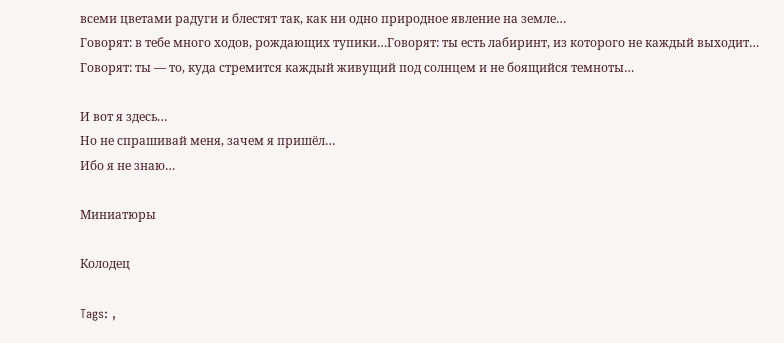всеми цветами радуги и блестят так, как ни одно природное явление на земле…
Говорят: в тебе много ходов, рождающих тупики…Говорят: ты есть лабиринт, из которого не каждый выходит…
Говорят: ты — то, куда стремится каждый живущий под солнцем и не боящийся темноты…

И вот я здесь…
Но не спрашивай меня, зачем я пришёл…
Ибо я не знаю…

Миниатюры

Колодец

Tags: ,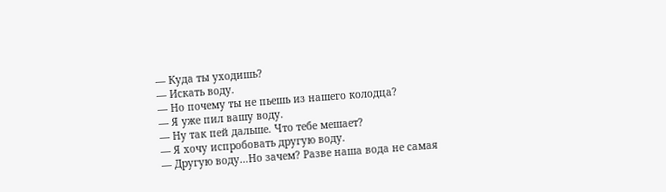— Куда ты уходишь?
— Искать воду.
— Но почему ты не пьешь из нашего колодца?
— Я уже пил вашу воду.
— Ну так пей дальше. Что тебе мешает?
— Я хочу испробовать другую воду.
— Другую воду…Но зачем? Разве наша вода не самая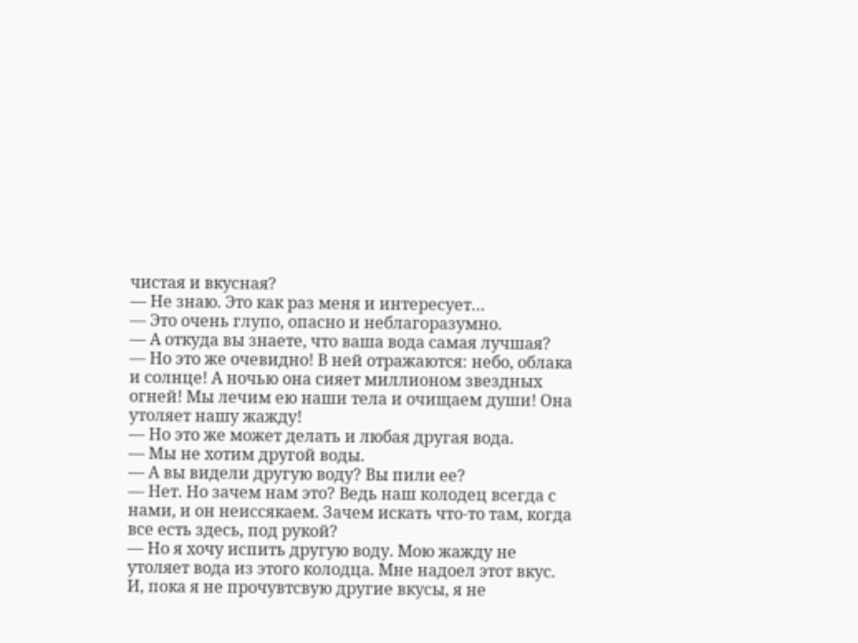чистая и вкусная?
— Не знаю. Это как раз меня и интересует…
— Это очень глупо, опасно и неблагоразумно.
— А откуда вы знаете, что ваша вода самая лучшая?
— Но это же очевидно! В ней отражаются: небо, облака и солнце! А ночью она сияет миллионом звездных огней! Мы лечим ею наши тела и очищаем души! Она утоляет нашу жажду!
— Но это же может делать и любая другая вода.
— Мы не хотим другой воды.
— А вы видели другую воду? Вы пили ее?
— Нет. Но зачем нам это? Ведь наш колодец всегда с нами, и он неиссякаем. Зачем искать что-то там, когда все есть здесь, под рукой?
— Но я хочу испить другую воду. Мою жажду не утоляет вода из этого колодца. Мне надоел этот вкус. И, пока я не прочувтсвую другие вкусы, я не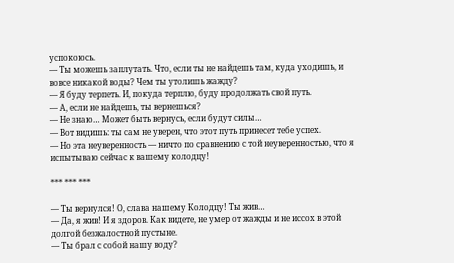успокоюсь.
— Ты можешь заплутать. Что, если ты не найдешь там, куда уходишь, и вовсе никакой воды? Чем ты утолишь жажду?
— Я буду терпеть. И, покуда терплю, буду продолжать свой путь.
— А, если не найдешь, ты вернешься?
— Не знаю… Может быть вернусь, если будут силы…
— Вот видишь: ты сам не уверен, что этот путь принесет тебе успех.
— Но эта неуверенность — ничто по сравнению с той неуверенностью, что я испытываю сейчас к вашему колодцу!

*** *** ***

— Ты вернулся! О, слава нашему Колодцу! Ты жив…
— Да, я жив! И я здоров. Как видете, не умер от жажды и не иссох в этой долгой безжалостной пустыне.
— Ты брал с собой нашу воду?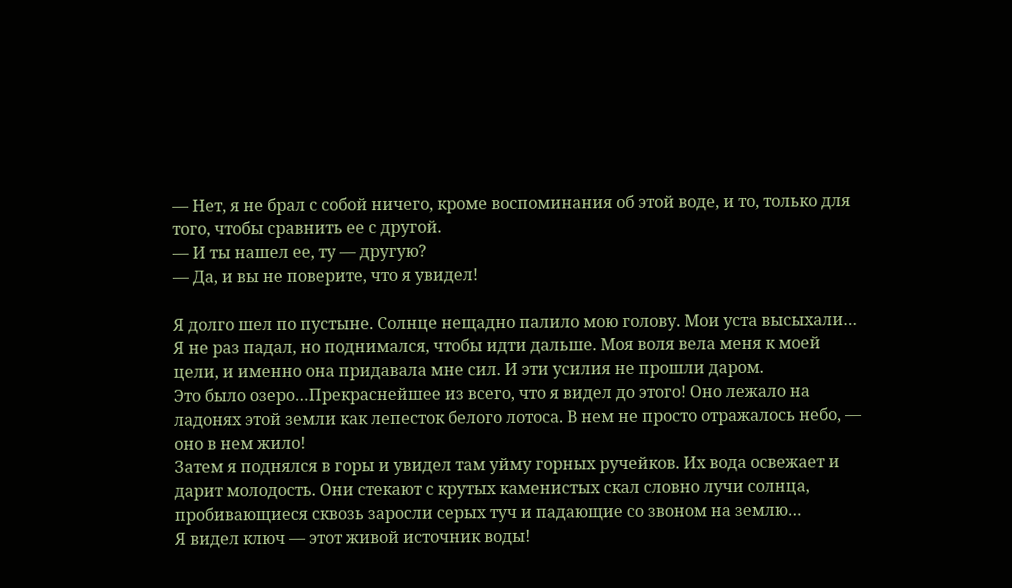— Нет, я не брал с собой ничего, кроме воспоминания об этой воде, и то, только для того, чтобы сравнить ее с другой.
— И ты нашел ее, ту — другую?
— Да, и вы не поверите, что я увидел!

Я долго шел по пустыне. Солнце нещадно палило мою голову. Мои уста высыхали… Я не раз падал, но поднимался, чтобы идти дальше. Моя воля вела меня к моей цели, и именно она придавала мне сил. И эти усилия не прошли даром.
Это было озеро…Прекраснейшее из всего, что я видел до этого! Оно лежало на ладонях этой земли как лепесток белого лотоса. В нем не просто отражалось небо, — оно в нем жило!
Затем я поднялся в горы и увидел там уйму горных ручейков. Их вода освежает и дарит молодость. Они стекают с крутых каменистых скал словно лучи солнца, пробивающиеся сквозь заросли серых туч и падающие со звоном на землю…
Я видел ключ — этот живой источник воды!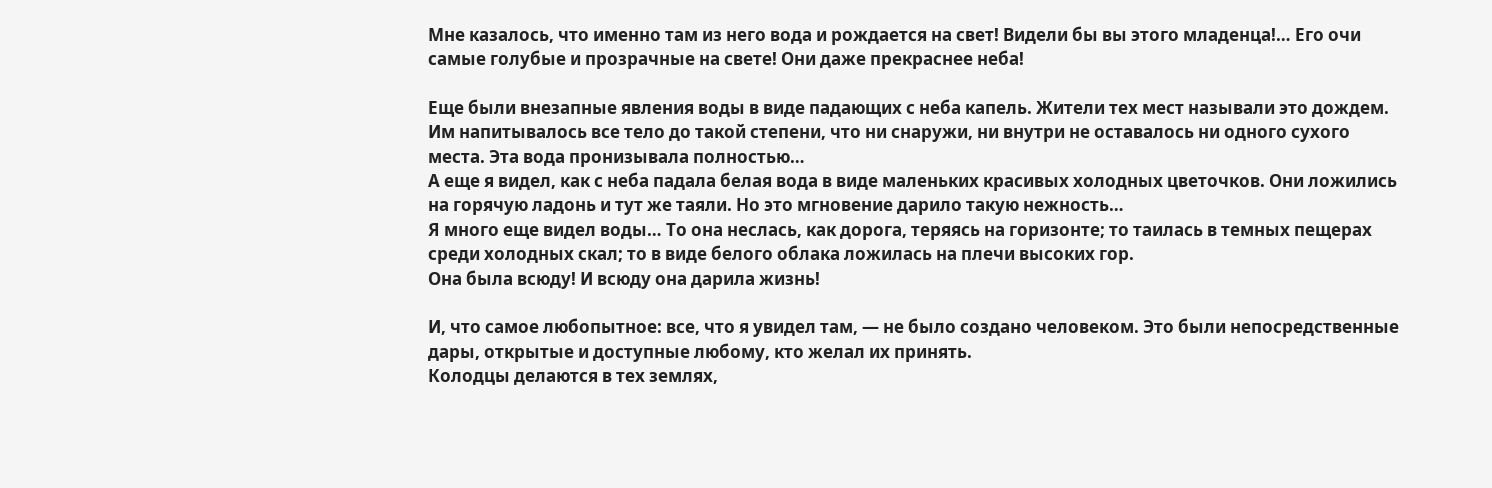Мне казалось, что именно там из него вода и рождается на свет! Видели бы вы этого младенца!… Его очи самые голубые и прозрачные на свете! Они даже прекраснее неба!

Еще были внезапные явления воды в виде падающих с неба капель. Жители тех мест называли это дождем. Им напитывалось все тело до такой степени, что ни снаружи, ни внутри не оставалось ни одного сухого места. Эта вода пронизывала полностью…
А еще я видел, как с неба падала белая вода в виде маленьких красивых холодных цветочков. Они ложились на горячую ладонь и тут же таяли. Но это мгновение дарило такую нежность…
Я много еще видел воды… То она неслась, как дорога, теряясь на горизонте; то таилась в темных пещерах среди холодных скал; то в виде белого облака ложилась на плечи высоких гор.
Она была всюду! И всюду она дарила жизнь!

И, что самое любопытное: все, что я увидел там, — не было создано человеком. Это были непосредственные дары, открытые и доступные любому, кто желал их принять.
Колодцы делаются в тех землях,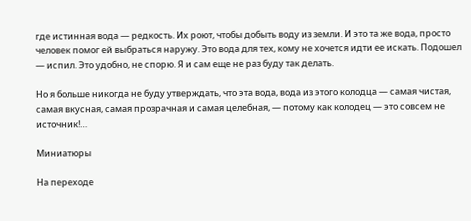где истинная вода — редкость. Их роют, чтобы добыть воду из земли. И это та же вода, просто человек помог ей выбраться наружу. Это вода для тех, кому не хочется идти ее искать. Подошел — испил. Это удобно, не спорю. Я и сам еще не раз буду так делать.

Но я больше никогда не буду утверждать, что эта вода, вода из этого колодца — самая чистая, самая вкусная, самая прозрачная и самая целебная, — потому как колодец — это совсем не источник!…

Миниатюры

На переходе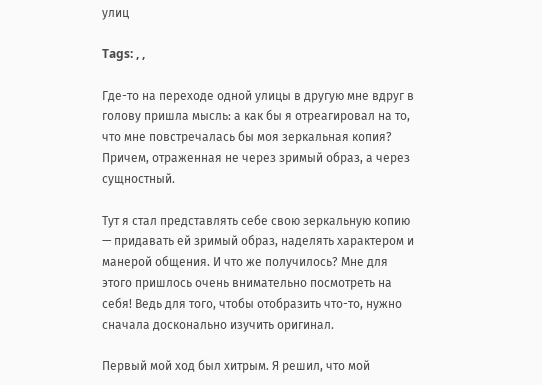улиц

Tags: , ,

Где-то на переходе одной улицы в другую мне вдруг в голову пришла мысль: а как бы я отреагировал на то, что мне повстречалась бы моя зеркальная копия? Причем, отраженная не через зримый образ, а через сущностный.

Тут я стал представлять себе свою зеркальную копию — придавать ей зримый образ, наделять характером и манерой общения. И что же получилось? Мне для этого пришлось очень внимательно посмотреть на себя! Ведь для того, чтобы отобразить что-то, нужно сначала досконально изучить оригинал.

Первый мой ход был хитрым. Я решил, что мой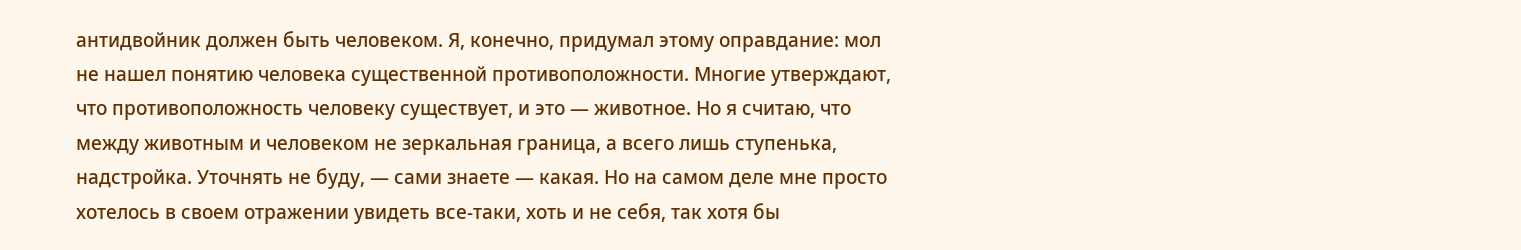антидвойник должен быть человеком. Я, конечно, придумал этому оправдание: мол не нашел понятию человека существенной противоположности. Многие утверждают, что противоположность человеку существует, и это — животное. Но я считаю, что между животным и человеком не зеркальная граница, а всего лишь ступенька, надстройка. Уточнять не буду, — сами знаете — какая. Но на самом деле мне просто хотелось в своем отражении увидеть все-таки, хоть и не себя, так хотя бы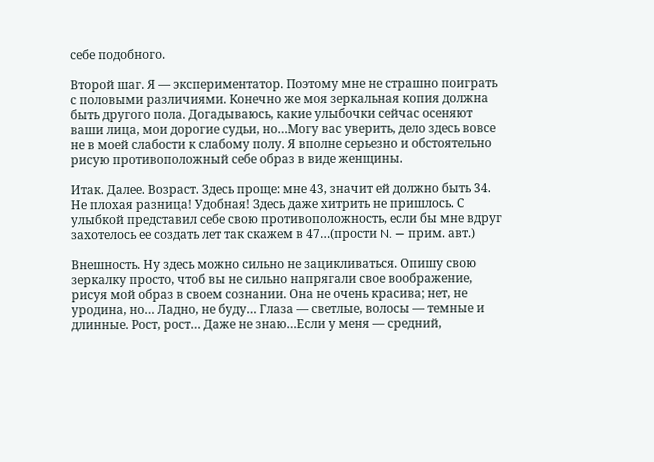себе подобного.

Второй шаг. Я — экспериментатор. Поэтому мне не страшно поиграть с половыми различиями. Конечно же моя зеркальная копия должна быть другого пола. Догадываюсь, какие улыбочки сейчас осеняют ваши лица, мои дорогие судьи, но…Могу вас уверить, дело здесь вовсе не в моей слабости к слабому полу. Я вполне серьезно и обстоятельно рисую противоположный себе образ в виде женщины.

Итак. Далее. Возраст. Здесь проще: мне 43, значит ей должно быть 34. Не плохая разница! Удобная! Здесь даже хитрить не пришлось. С улыбкой представил себе свою противоположность, если бы мне вдруг захотелось ее создать лет так скажем в 47…(прости N. — прим. авт.)

Внешность. Ну здесь можно сильно не зацикливаться. Опишу свою зеркалку просто, чтоб вы не сильно напрягали свое воображение, рисуя мой образ в своем сознании. Она не очень красива; нет, не уродина, но… Ладно, не буду… Глаза — светлые, волосы — темные и длинные. Рост, рост… Даже не знаю…Если у меня — средний,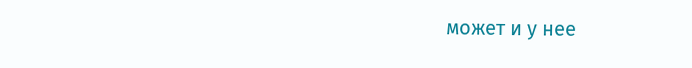может и у нее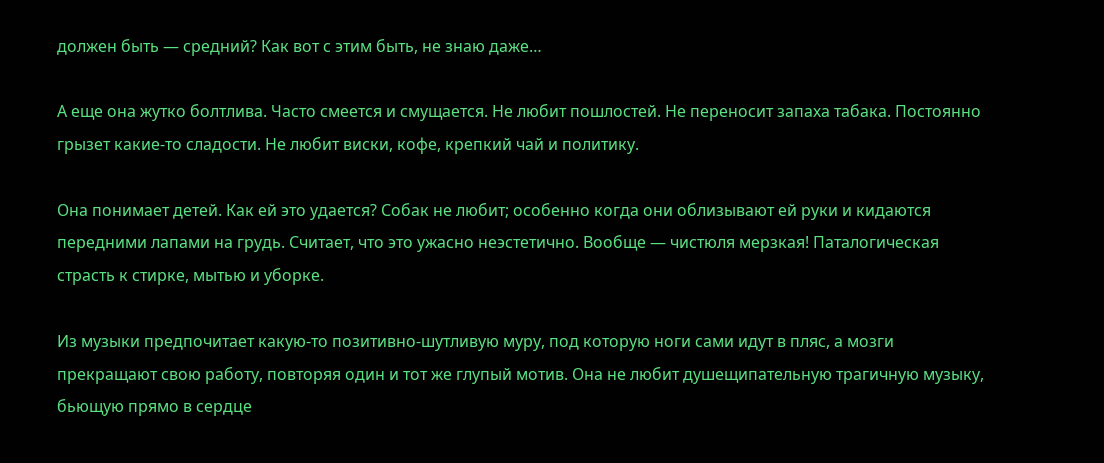должен быть — средний? Как вот с этим быть, не знаю даже…

А еще она жутко болтлива. Часто смеется и смущается. Не любит пошлостей. Не переносит запаха табака. Постоянно грызет какие-то сладости. Не любит виски, кофе, крепкий чай и политику.

Она понимает детей. Как ей это удается? Собак не любит; особенно когда они облизывают ей руки и кидаются передними лапами на грудь. Считает, что это ужасно неэстетично. Вообще — чистюля мерзкая! Паталогическая страсть к стирке, мытью и уборке.

Из музыки предпочитает какую-то позитивно-шутливую муру, под которую ноги сами идут в пляс, а мозги прекращают свою работу, повторяя один и тот же глупый мотив. Она не любит душещипательную трагичную музыку, бьющую прямо в сердце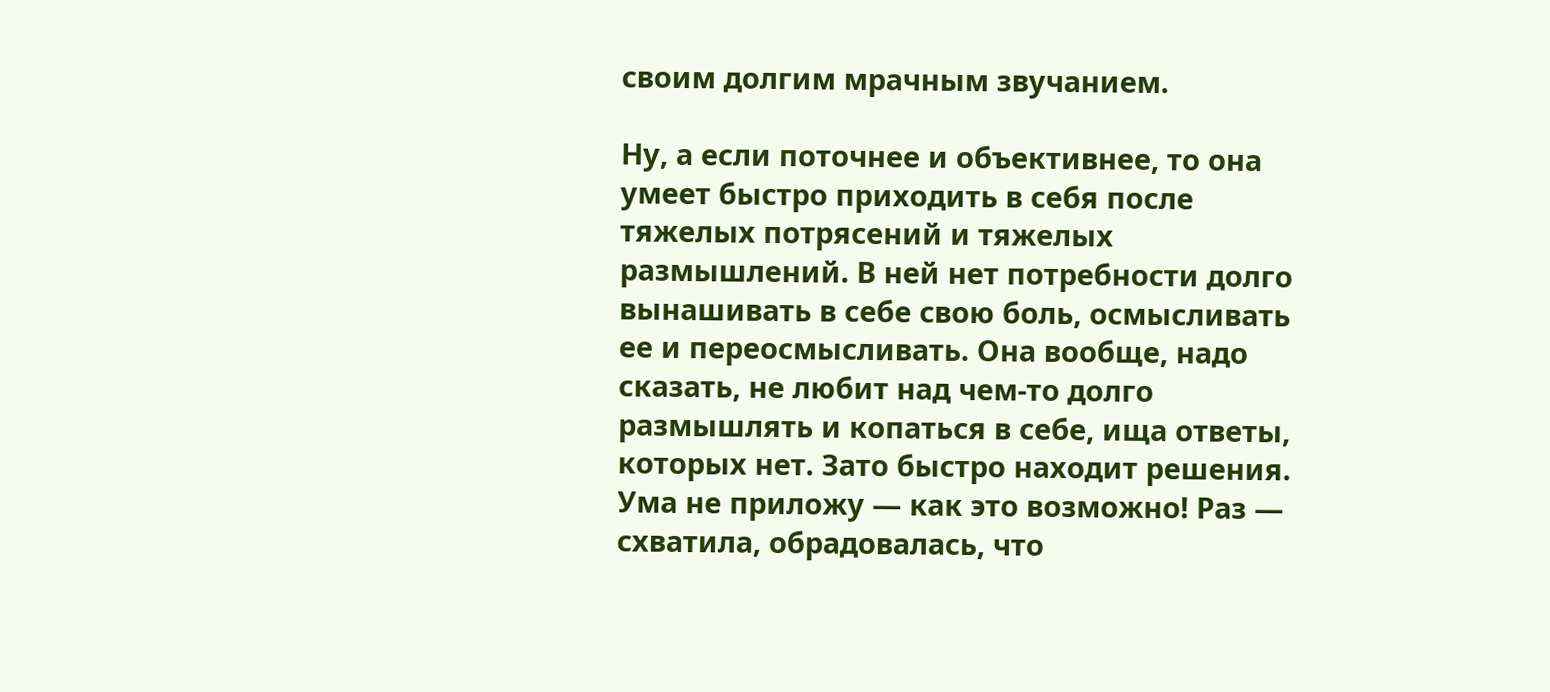своим долгим мрачным звучанием.

Ну, а если поточнее и объективнее, то она умеет быстро приходить в себя после тяжелых потрясений и тяжелых размышлений. В ней нет потребности долго вынашивать в себе свою боль, осмысливать ее и переосмысливать. Она вообще, надо сказать, не любит над чем-то долго размышлять и копаться в себе, ища ответы, которых нет. Зато быстро находит решения. Ума не приложу — как это возможно! Раз — схватила, обрадовалась, что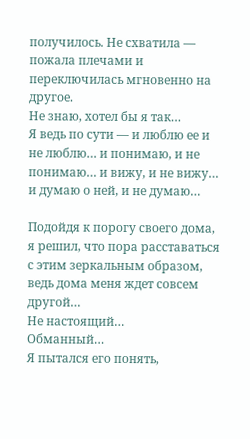получилось. Не схватила — пожала плечами и переключилась мгновенно на другое.
Не знаю, хотел бы я так…
Я ведь по сути — и люблю ее и не люблю… и понимаю, и не понимаю… и вижу, и не вижу… и думаю о ней, и не думаю…

Подойдя к порогу своего дома, я решил, что пора расставаться с этим зеркальным образом, ведь дома меня ждет совсем другой…
Не настоящий…
Обманный…
Я пытался его понять,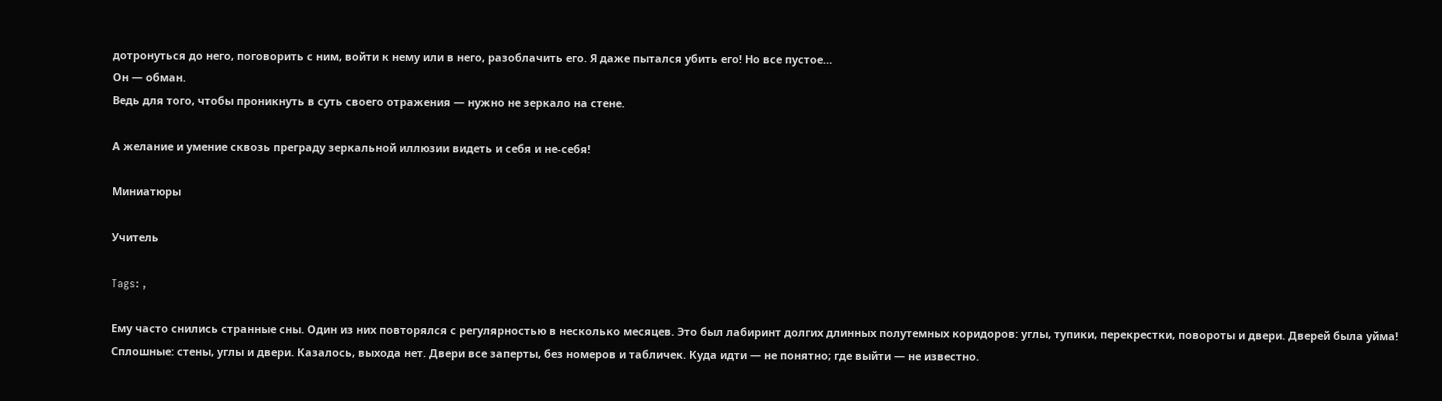дотронуться до него, поговорить с ним, войти к нему или в него, разоблачить его. Я даже пытался убить его! Но все пустое…
Он — обман.
Ведь для того, чтобы проникнуть в суть своего отражения — нужно не зеркало на стене.

А желание и умение сквозь преграду зеркальной иллюзии видеть и себя и не-себя!

Миниатюры

Учитель

Tags: ,

Ему часто снились странные сны. Один из них повторялся с регулярностью в несколько месяцев. Это был лабиринт долгих длинных полутемных коридоров: углы, тупики, перекрестки, повороты и двери. Дверей была уйма! Сплошные: стены, углы и двери. Казалось, выхода нет. Двери все заперты, без номеров и табличек. Куда идти — не понятно; где выйти — не известно.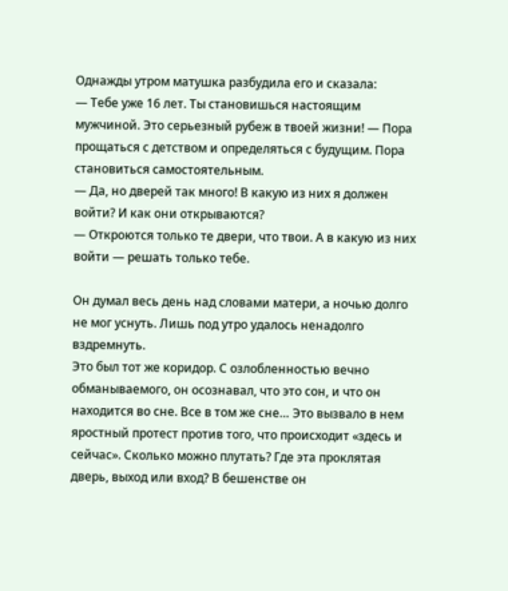Однажды утром матушка разбудила его и сказала:
— Тебе уже 16 лет. Ты становишься настоящим мужчиной. Это серьезный рубеж в твоей жизни! — Пора прощаться с детством и определяться с будущим. Пора становиться самостоятельным.
— Да, но дверей так много! В какую из них я должен войти? И как они открываются?
— Откроются только те двери, что твои. А в какую из них войти — решать только тебе.

Он думал весь день над словами матери, а ночью долго не мог уснуть. Лишь под утро удалось ненадолго вздремнуть.
Это был тот же коридор. С озлобленностью вечно обманываемого, он осознавал, что это сон, и что он находится во сне. Все в том же сне… Это вызвало в нем яростный протест против того, что происходит «здесь и сейчас». Сколько можно плутать? Где эта проклятая дверь, выход или вход? В бешенстве он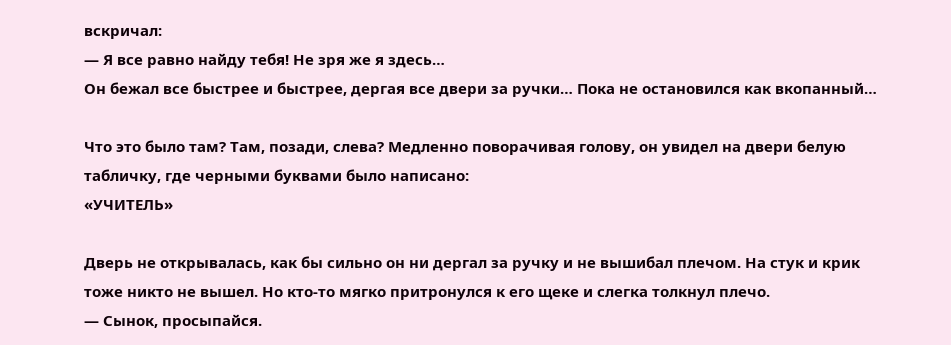вскричал:
— Я все равно найду тебя! Не зря же я здесь…
Он бежал все быстрее и быстрее, дергая все двери за ручки… Пока не остановился как вкопанный…

Что это было там? Там, позади, слева? Медленно поворачивая голову, он увидел на двери белую табличку, где черными буквами было написано:
«УЧИТЕЛЬ»

Дверь не открывалась, как бы сильно он ни дергал за ручку и не вышибал плечом. На стук и крик тоже никто не вышел. Но кто-то мягко притронулся к его щеке и слегка толкнул плечо.
— Сынок, просыпайся.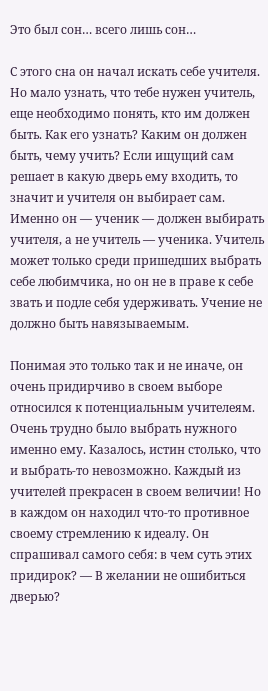Это был сон… всего лишь сон…

С этого сна он начал искать себе учителя. Но мало узнать, что тебе нужен учитель, еще необходимо понять, кто им должен быть. Как его узнать? Каким он должен быть, чему учить? Если ищущий сам решает в какую дверь ему входить, то значит и учителя он выбирает сам. Именно он — ученик — должен выбирать учителя, а не учитель — ученика. Учитель может только среди пришедших выбрать себе любимчика, но он не в праве к себе звать и подле себя удерживать. Учение не должно быть навязываемым.

Понимая это только так и не иначе, он очень придирчиво в своем выборе относился к потенциальным учителеям. Очень трудно было выбрать нужного именно ему. Казалось, истин столько, что и выбрать-то невозможно. Каждый из учителей прекрасен в своем величии! Но в каждом он находил что-то противное своему стремлению к идеалу. Он спрашивал самого себя: в чем суть этих придирок? — В желании не ошибиться дверью?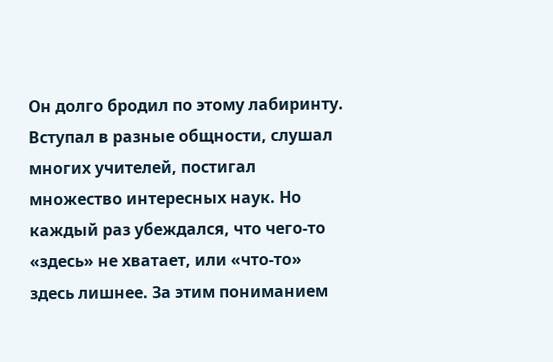Он долго бродил по этому лабиринту. Вступал в разные общности, слушал многих учителей, постигал множество интересных наук. Но каждый раз убеждался, что чего-то «здесь» не хватает, или «что-то» здесь лишнее. За этим пониманием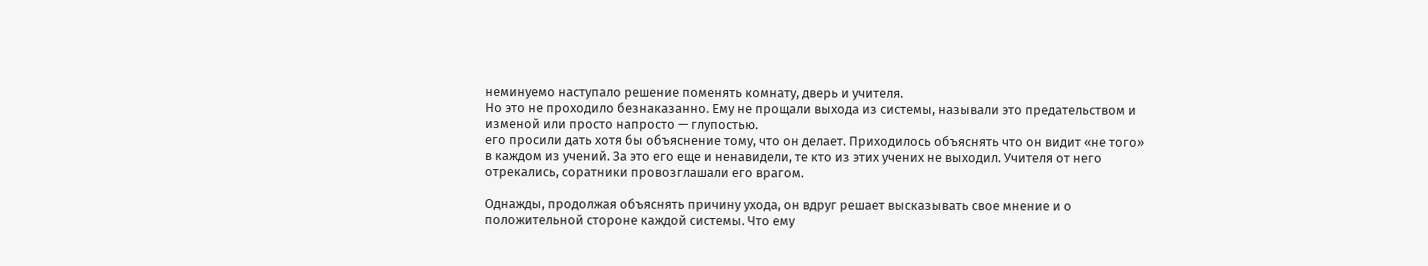неминуемо наступало решение поменять комнату, дверь и учителя.
Но это не проходило безнаказанно. Ему не прощали выхода из системы, называли это предательством и изменой или просто напросто — глупостью.
его просили дать хотя бы объяснение тому, что он делает. Приходилось объяснять что он видит «не того» в каждом из учений. За это его еще и ненавидели, те кто из этих учених не выходил. Учителя от него отрекались, соратники провозглашали его врагом.

Однажды, продолжая объяснять причину ухода, он вдруг решает высказывать свое мнение и о положительной стороне каждой системы. Что ему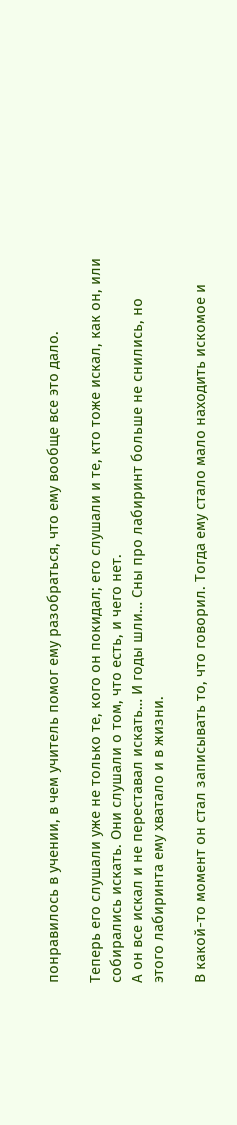понравилось в учении, в чем учитель помог ему разобраться, что ему вообще все это дало.

Теперь его слушали уже не только те, кого он покидал; его слушали и те, кто тоже искал, как он, или собирались искать. Они слушали о том, что есть, и чего нет.
А он все искал и не переставал искать… И годы шли… Сны про лабиринт больше не снились, но этого лабиринта ему хватало и в жизни.

В какой-то момент он стал записывать то, что говорил. Тогда ему стало мало находить искомое и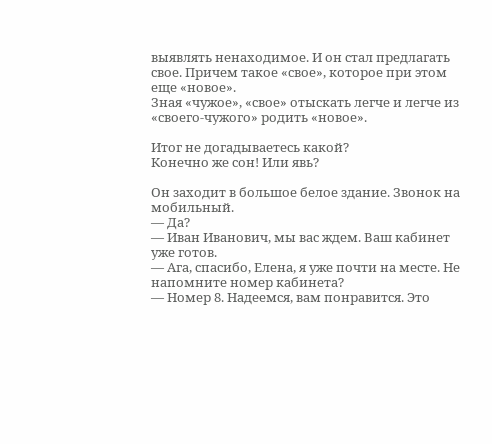выявлять ненаходимое. И он стал предлагать свое. Причем такое «свое», которое при этом еще «новое».
Зная «чужое», «свое» отыскать легче и легче из «своего-чужого» родить «новое».

Итог не догадываетесь какой?
Конечно же сон! Или явь?

Он заходит в большое белое здание. Звонок на мобильный.
— Да?
— Иван Иванович, мы вас ждем. Ваш кабинет уже готов.
— Ага, спасибо, Елена, я уже почти на месте. Не напомните номер кабинета?
— Номер 8. Надеемся, вам понравится. Это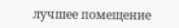лучшее помещение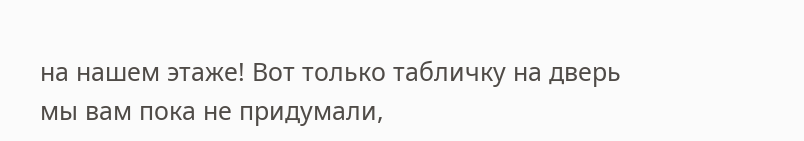на нашем этаже! Вот только табличку на дверь мы вам пока не придумали,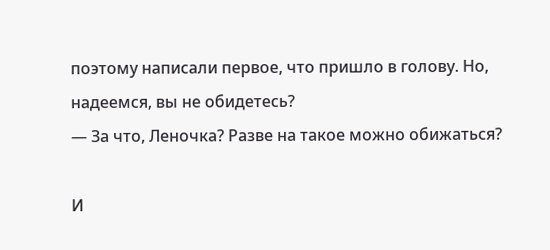поэтому написали первое, что пришло в голову. Но, надеемся, вы не обидетесь?
— За что, Леночка? Разве на такое можно обижаться?

И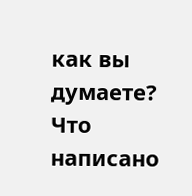как вы думаете? Что написано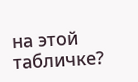на этой табличке?